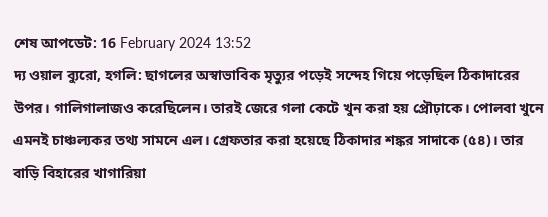শেষ আপডেট: 16 February 2024 13:52
দ্য ওয়াল ব্যুরো, হগলি: ছাগলের অস্বাভাবিক মৃত্যুর পড়েই সন্দেহ গিয়ে পড়েছিল ঠিকাদারের উপর। গালিগালাজও করেছিলেন। তারই জেরে গলা কেটে খুন করা হয় প্রৌঢ়াকে। পোলবা খুনে এমনই চাঞ্চল্যকর তথ্য সামনে এল। গ্রেফতার করা হয়েছে ঠিকাদার শঙ্কর সাদাকে (৫৪)। তার বাড়ি বিহারের খাগারিয়া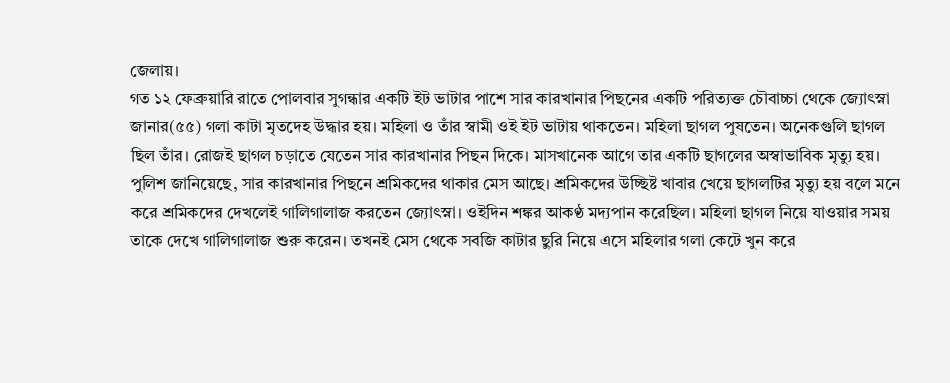জেলায়।
গত ১২ ফেব্রুয়ারি রাতে পোলবার সুগন্ধার একটি ইট ভাটার পাশে সার কারখানার পিছনের একটি পরিত্যক্ত চৌবাচ্চা থেকে জ্যোৎস্না জানার(৫৫) গলা কাটা মৃতদেহ উদ্ধার হয়। মহিলা ও তাঁর স্বামী ওই ইট ভাটায় থাকতেন। মহিলা ছাগল পুষতেন। অনেকগুলি ছাগল ছিল তাঁর। রোজই ছাগল চড়াতে যেতেন সার কারখানার পিছন দিকে। মাসখানেক আগে তার একটি ছাগলের অস্বাভাবিক মৃত্যু হয়।
পুলিশ জানিয়েছে, সার কারখানার পিছনে শ্রমিকদের থাকার মেস আছে। শ্রমিকদের উচ্ছিষ্ট খাবার খেয়ে ছাগলটির মৃত্যু হয় বলে মনে করে শ্রমিকদের দেখলেই গালিগালাজ করতেন জ্যোৎস্না। ওইদিন শঙ্কর আকণ্ঠ মদ্যপান করেছিল। মহিলা ছাগল নিয়ে যাওয়ার সময় তাকে দেখে গালিগালাজ শুরু করেন। তখনই মেস থেকে সবজি কাটার ছুরি নিয়ে এসে মহিলার গলা কেটে খুন করে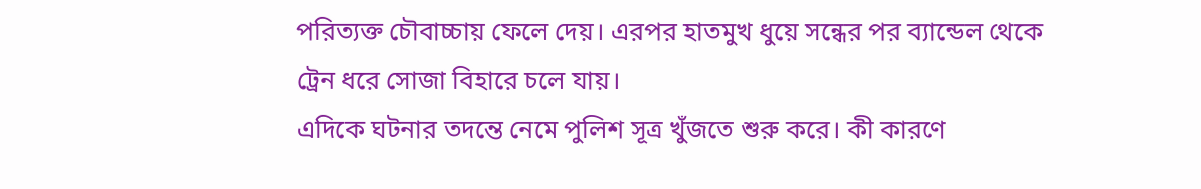পরিত্যক্ত চৌবাচ্চায় ফেলে দেয়। এরপর হাতমুখ ধুয়ে সন্ধের পর ব্যান্ডেল থেকে ট্রেন ধরে সোজা বিহারে চলে যায়।
এদিকে ঘটনার তদন্তে নেমে পুলিশ সূত্র খুঁজতে শুরু করে। কী কারণে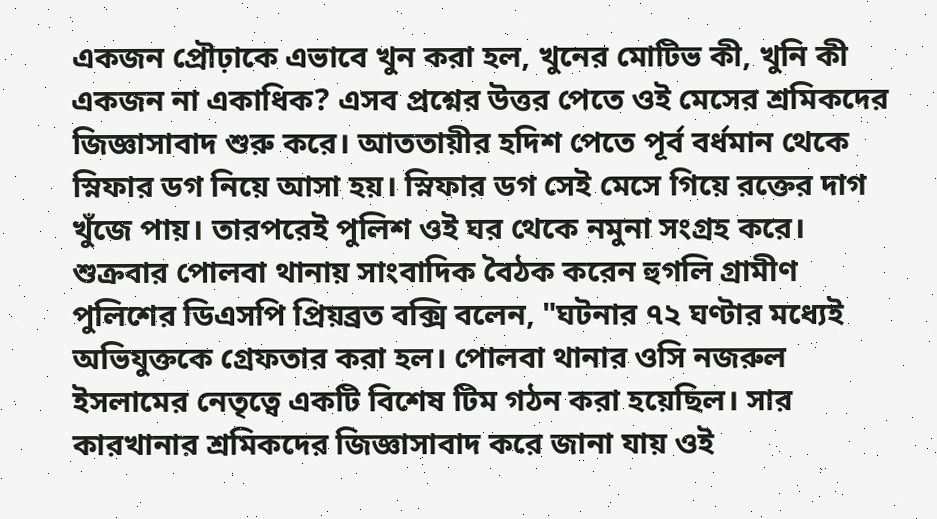একজন প্রৌঢ়াকে এভাবে খুন করা হল, খুনের মোটিভ কী, খুনি কী একজন না একাধিক? এসব প্রশ্নের উত্তর পেতে ওই মেসের শ্রমিকদের জিজ্ঞাসাবাদ শুরু করে। আততায়ীর হদিশ পেতে পূর্ব বর্ধমান থেকে স্নিফার ডগ নিয়ে আসা হয়। স্নিফার ডগ সেই মেসে গিয়ে রক্তের দাগ খুঁজে পায়। তারপরেই পুলিশ ওই ঘর থেকে নমুনা সংগ্রহ করে।
শুক্রবার পোলবা থানায় সাংবাদিক বৈঠক করেন হুগলি গ্রামীণ পুলিশের ডিএসপি প্রিয়ব্রত বক্সি বলেন, "ঘটনার ৭২ ঘণ্টার মধ্যেই অভিযুক্তকে গ্রেফতার করা হল। পোলবা থানার ওসি নজরুল ইসলামের নেতৃত্বে একটি বিশেষ টিম গঠন করা হয়েছিল। সার কারখানার শ্রমিকদের জিজ্ঞাসাবাদ করে জানা যায় ওই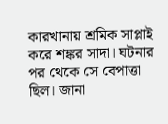কারখানায় শ্রমিক সাপ্লাই করে শঙ্কর সাদা। ঘটনার পর থেকে সে বেপাত্তা ছিল। জানা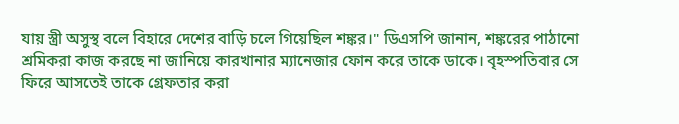যায় স্ত্রী অসুস্থ বলে বিহারে দেশের বাড়ি চলে গিয়েছিল শঙ্কর।" ডিএসপি জানান, শঙ্করের পাঠানো শ্রমিকরা কাজ করছে না জানিয়ে কারখানার ম্যানেজার ফোন করে তাকে ডাকে। বৃহস্পতিবার সে ফিরে আসতেই তাকে গ্রেফতার করা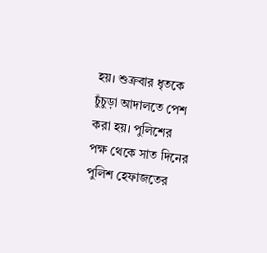হয়। শুক্রবার ধৃতকে চুঁচুড়া আদালতে পেশ করা হয়। পুলিশের পক্ষ থেকে সাত দিনের পুলিশ হেফাজতের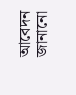আবেদন জানানো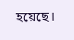হয়েছে।